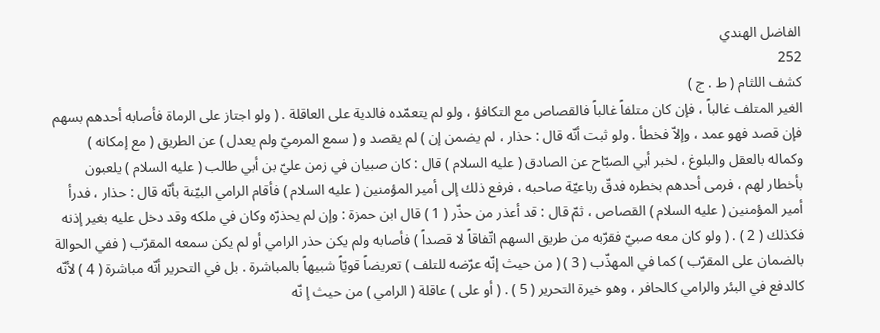الفاضل الهندي
252
كشف اللثام ( ط . ج )
الغير المتلف غالباً ، فإن كان متلفاً غالباً فالقصاص مع التكافؤ ، ولو لم يتعمّده فالدية على العاقلة . ( ولو اجتاز على الرماة فأصابه أحدهم بسهم فإن قصد فهو عمد ، وإلاّ فخطأ . ولو ثبت أنّه قال : حذار ، لم يضمن إن ) لم يقصد و ( سمع المرميّ ولم يعدل ) عن الطريق ( مع إمكانه ) وكماله بالعقل والبلوغ ، لخبر أبي الصبّاح عن الصادق ( عليه السلام ) قال : كان صبيان في زمن عليّ بن أبي طالب ( عليه السلام ) يلعبون بأخطار لهم ، فرمى أحدهم بخطره فدقّ رباعيّة صاحبه ، فرفع ذلك إلى أمير المؤمنين ( عليه السلام ) فأقام الرامي البيّنة بأنّه قال : حذار ، فدرأ أمير المؤمنين ( عليه السلام ) القصاص ، ثمّ قال : قد أعذر من حذّر ( 1 ) قال ابن حمزة : وإن لم يحذرّه وكان في ملكه وقد دخل عليه بغير إذنه فكذلك ( 2 ) . ( ولو كان معه صبيّ فقرّبه من طريق السهم اتّفاقاً لا قصداً ) فأصابه ولم يكن حذر الرامي أو لم يكن سمعه المقرّب ( ففي الحوالة بالضمان على المقرّب ) كما في المهذّب ( 3 ) ( من حيث إنّه عرّضه للتلف ) تعريضاً قويّاً شبيهاً بالمباشرة . بل في التحرير أنّه مباشرة ( 4 ) لأنّه كالدفع في البئر والرامي كالحافر ، وهو خيرة التحرير ( 5 ) . ( أو على ) عاقلة ( الرامي ) من حيث إ نّه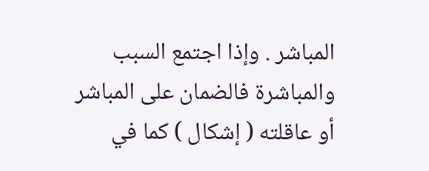المباشر . وإذا اجتمع السبب والمباشرة فالضمان على المباشر أو عاقلته ( إشكال ) كما في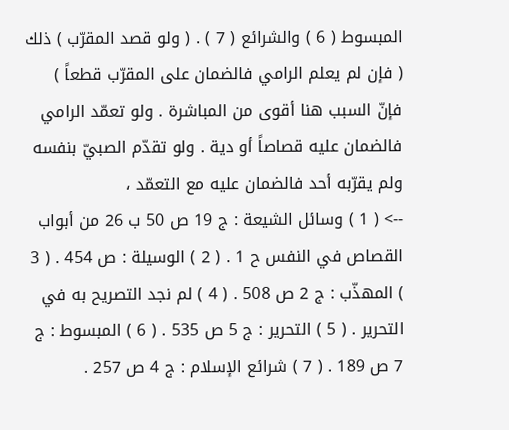المبسوط ( 6 ) والشرائع ( 7 ) . ( ولو قصد المقرّب ) ذلك ( فإن لم يعلم الرامي فالضمان على المقرّب قطعاً ) فإنّ السبب هنا أقوى من المباشرة . ولو تعمّد الرامي فالضمان عليه قصاصاً أو دية . ولو تقدّم الصبيّ بنفسه ولم يقرّبه أحد فالضمان عليه مع التعمّد ،
--> ( 1 ) وسائل الشيعة : ج 19 ص 50 ب 26 من أبواب القصاص في النفس ح 1 . ( 2 ) الوسيلة : ص 454 . ( 3 ) المهذّب : ج 2 ص 508 . ( 4 ) لم نجد التصريح به في التحرير . ( 5 ) التحرير : ج 5 ص 535 . ( 6 ) المبسوط : ج 7 ص 189 . ( 7 ) شرائع الإسلام : ج 4 ص 257 .